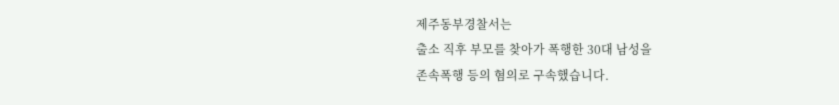제주동부경찰서는
출소 직후 부모를 찾아가 폭행한 30대 남성을
존속폭행 등의 혐의로 구속했습니다.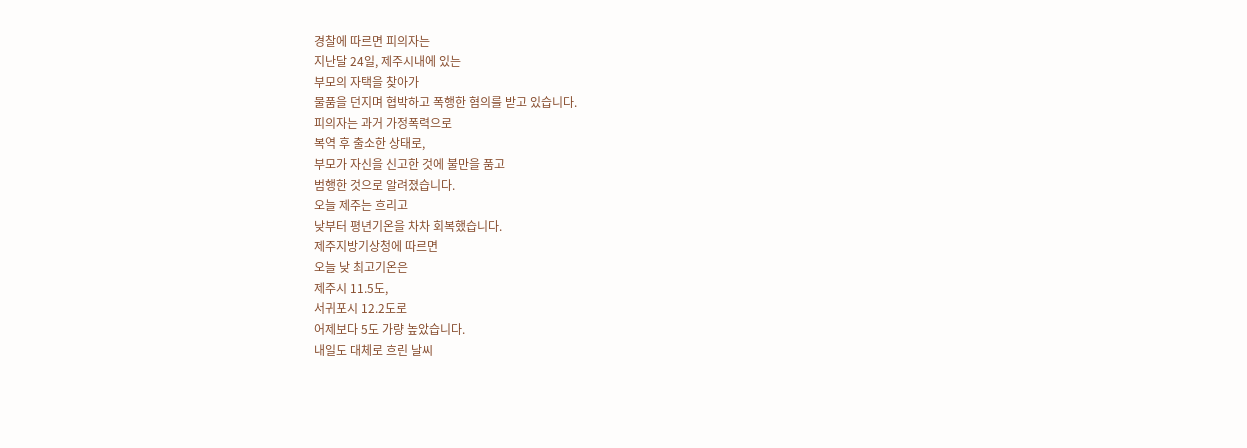경찰에 따르면 피의자는
지난달 24일, 제주시내에 있는
부모의 자택을 찾아가
물품을 던지며 협박하고 폭행한 혐의를 받고 있습니다.
피의자는 과거 가정폭력으로
복역 후 출소한 상태로,
부모가 자신을 신고한 것에 불만을 품고
범행한 것으로 알려졌습니다.
오늘 제주는 흐리고
낮부터 평년기온을 차차 회복했습니다.
제주지방기상청에 따르면
오늘 낮 최고기온은
제주시 11.5도,
서귀포시 12.2도로
어제보다 5도 가량 높았습니다.
내일도 대체로 흐린 날씨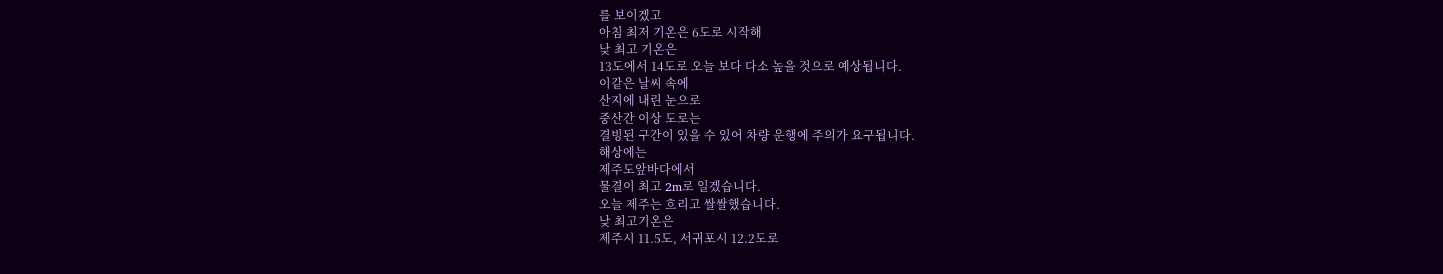를 보이겠고
아침 최저 기온은 6도로 시작해
낮 최고 기온은
13도에서 14도로 오늘 보다 다소 높을 것으로 예상됩니다.
이같은 날씨 속에
산지에 내린 눈으로
중산간 이상 도로는
결빙된 구간이 있을 수 있어 차량 운행에 주의가 요구됩니다.
해상에는
제주도앞바다에서
물결이 최고 2m로 일겠습니다.
오늘 제주는 흐리고 쌀쌀했습니다.
낮 최고기온은
제주시 11.5도, 서귀포시 12.2도로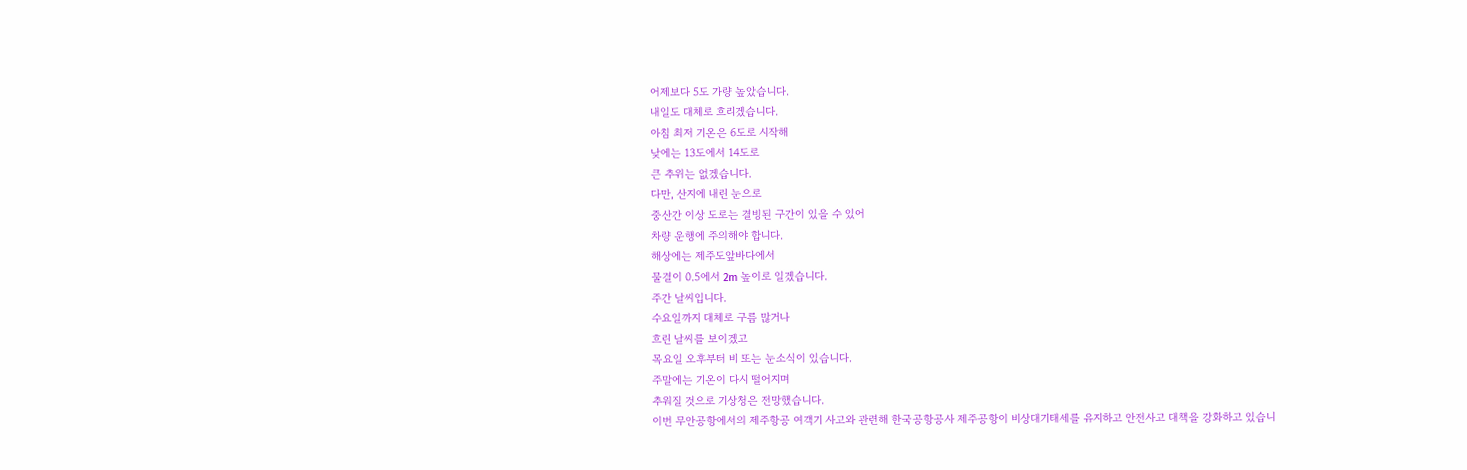어제보다 5도 가량 높았습니다.
내일도 대체로 흐리겠습니다.
아침 최저 기온은 6도로 시작해
낮에는 13도에서 14도로
큰 추위는 없겠습니다.
다만, 산지에 내린 눈으로
중산간 이상 도로는 결빙된 구간이 있을 수 있어
차량 운행에 주의해야 합니다.
해상에는 제주도앞바다에서
물결이 0.5에서 2m 높이로 일겠습니다.
주간 날씨입니다.
수요일까지 대체로 구름 많거나
흐린 날씨를 보이겠고
목요일 오후부터 비 또는 눈소식이 있습니다.
주말에는 기온이 다시 떨어지며
추워질 것으로 기상청은 전망했습니다.
이번 무안공항에서의 제주항공 여객기 사고와 관련해 한국공항공사 제주공항이 비상대기태세를 유지하고 안전사고 대책을 강화하고 있습니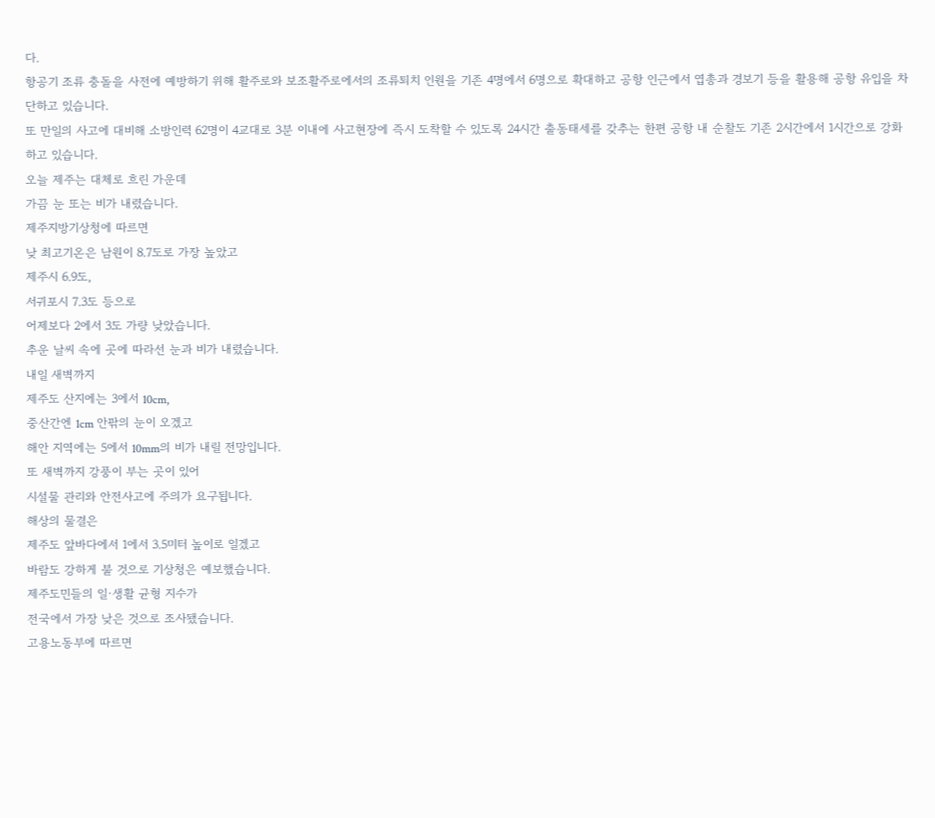다.
항공기 조류 충돌을 사전에 예방하기 위해 활주로와 보조활주로에서의 조류퇴치 인원을 기존 4명에서 6명으로 확대하고 공항 인근에서 엽총과 경보기 등을 활용해 공항 유입을 차단하고 있습니다.
또 만일의 사고에 대비해 소방인력 62명이 4교대로 3분 이내에 사고현장에 즉시 도착할 수 있도록 24시간 출동태세를 갖추는 한편 공항 내 순찰도 기존 2시간에서 1시간으로 강화하고 있습니다.
오늘 제주는 대체로 흐린 가운데
가끔 눈 또는 비가 내렸습니다.
제주지방기상청에 따르면
낮 최고기온은 남원이 8.7도로 가장 높았고
제주시 6.9도,
서귀포시 7.3도 등으로
어제보다 2에서 3도 가량 낮았습니다.
추운 날씨 속에 곳에 따라선 눈과 비가 내렸습니다.
내일 새벽까지
제주도 산지에는 3에서 10cm,
중산간엔 1cm 안팎의 눈이 오겠고
해안 지역에는 5에서 10mm의 비가 내릴 전망입니다.
또 새벽까지 강풍이 부는 곳이 있어
시설물 관리와 안전사고에 주의가 요구됩니다.
해상의 물결은
제주도 앞바다에서 1에서 3.5미터 높이로 일겠고
바람도 강하게 불 것으로 기상청은 예보했습니다.
제주도민들의 일·생활 균형 지수가
전국에서 가장 낮은 것으로 조사됐습니다.
고용노동부에 따르면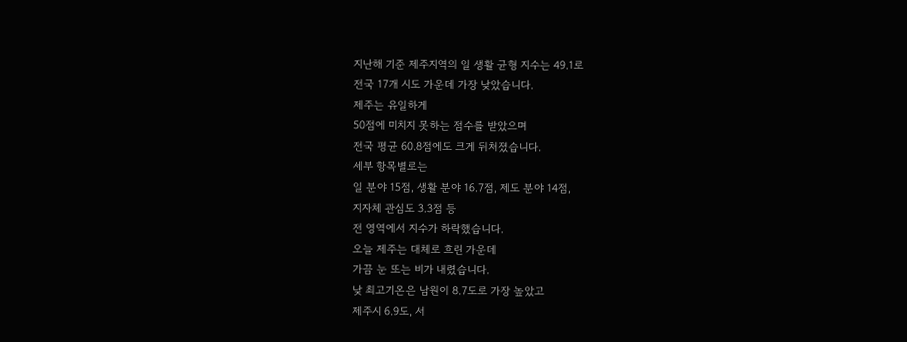지난해 기준 제주지역의 일 생활 균형 지수는 49.1로
전국 17개 시도 가운데 가장 낮았습니다.
제주는 유일하게
50점에 미치지 못하는 점수를 받았으며
전국 평균 60.8점에도 크게 뒤처졌습니다.
세부 항목별로는
일 분야 15점, 생활 분야 16.7점, 제도 분야 14점,
지자체 관심도 3.3점 등
전 영역에서 지수가 하락했습니다.
오늘 제주는 대체로 흐린 가운데
가끔 눈 또는 비가 내렸습니다.
낮 최고기온은 남원이 8.7도로 가장 높았고
제주시 6.9도, 서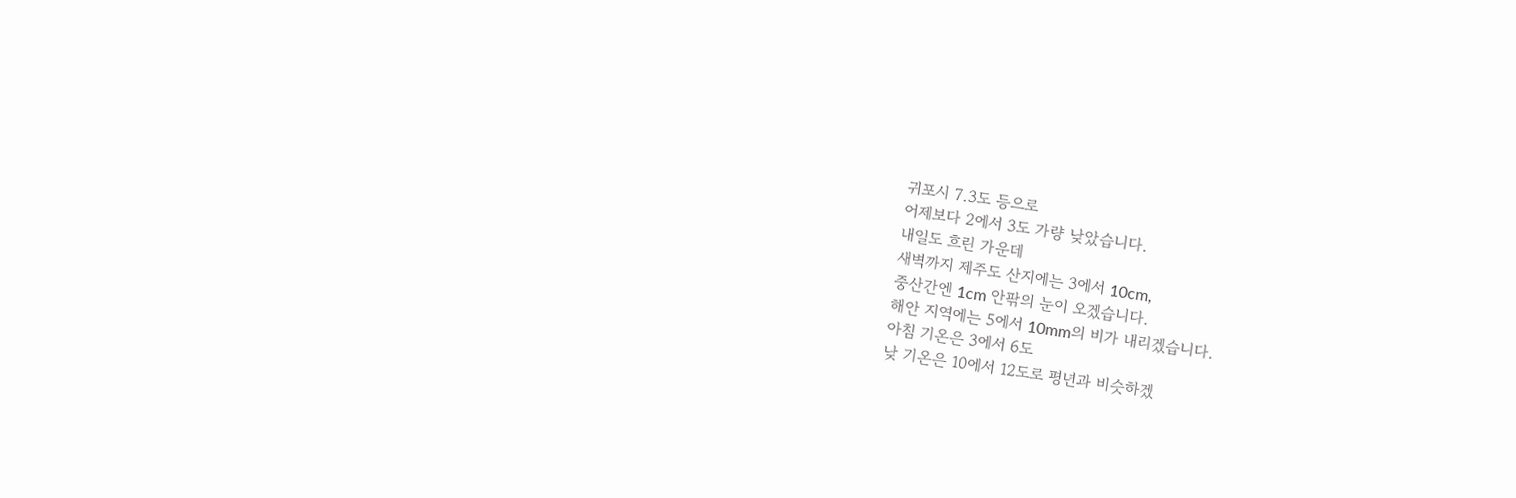귀포시 7.3도 등으로
어제보다 2에서 3도 가량 낮았습니다.
내일도 흐린 가운데
새벽까지 제주도 산지에는 3에서 10cm,
중산간엔 1cm 안팎의 눈이 오겠습니다.
해안 지역에는 5에서 10mm의 비가 내리겠습니다.
아침 기온은 3에서 6도
낮 기온은 10에서 12도로 평년과 비슷하겠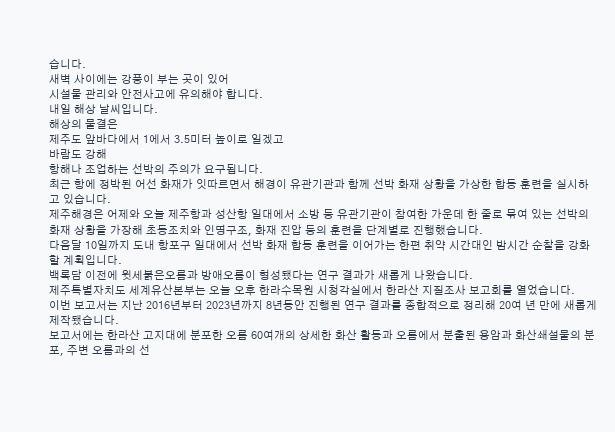습니다.
새벽 사이에는 강풍이 부는 곳이 있어
시설물 관리와 안전사고에 유의해야 합니다.
내일 해상 날씨입니다.
해상의 물결은
제주도 앞바다에서 1에서 3.5미터 높이로 일겠고
바람도 강해
항해나 조업하는 선박의 주의가 요구됩니다.
최근 항에 정박된 어선 화재가 잇따르면서 해경이 유관기관과 함께 선박 화재 상황을 가상한 합동 훈련을 실시하고 있습니다.
제주해경은 어제와 오늘 제주항과 성산항 일대에서 소방 등 유관기관이 참여한 가운데 한 줄로 묶여 있는 선박의 화재 상황을 가장해 초동조치와 인명구조, 화재 진압 등의 훈련을 단계별로 진행했습니다.
다음달 10일까지 도내 항포구 일대에서 선박 화재 합동 훈련을 이어가는 한편 취약 시간대인 밤시간 순찰을 강화할 계획입니다.
백록담 이전에 윗세붉은오름과 방애오름이 형성됐다는 연구 결과가 새롭게 나왔습니다.
제주특별자치도 세계유산본부는 오늘 오후 한라수목원 시청각실에서 한라산 지질조사 보고회를 열었습니다.
이번 보고서는 지난 2016년부터 2023년까지 8년동안 진행된 연구 결과를 종합적으로 정리해 20여 년 만에 새롭게 제작됐습니다.
보고서에는 한라산 고지대에 분포한 오름 60여개의 상세한 화산 활동과 오름에서 분출된 용암과 화산쇄설물의 분포, 주변 오름과의 선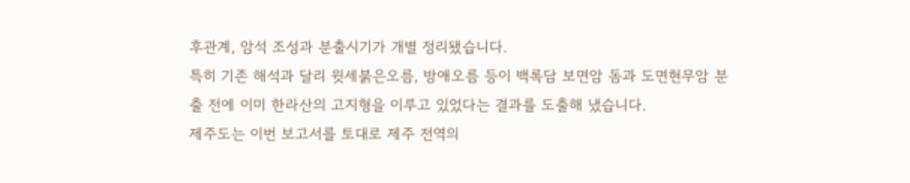후관계, 암석 조성과 분출시기가 개별 정리됐습니다.
특히 기존 해석과 달리 윗세붉은오름, 방애오름 등이 백록담 보면암 돔과 도면현무암 분출 전에 이미 한라산의 고지형을 이루고 있었다는 결과를 도출해 냈습니다.
제주도는 이번 보고서를 토대로 제주 전역의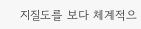지질도를 보다 체계적으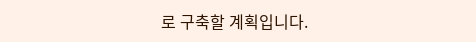로 구축할 계획입니다.